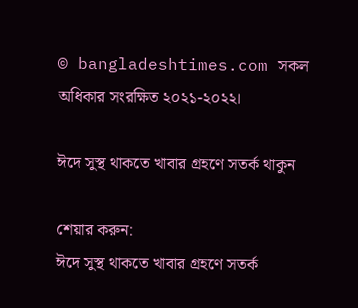© bangladeshtimes.com সকল অধিকার সংরক্ষিত ২০২১-২০২২।

ঈদে সুস্থ থাকতে খাবার গ্রহণে সতর্ক থাকুন

শেয়ার করুন:
ঈদে সুস্থ থাকতে খাবার গ্রহণে সতর্ক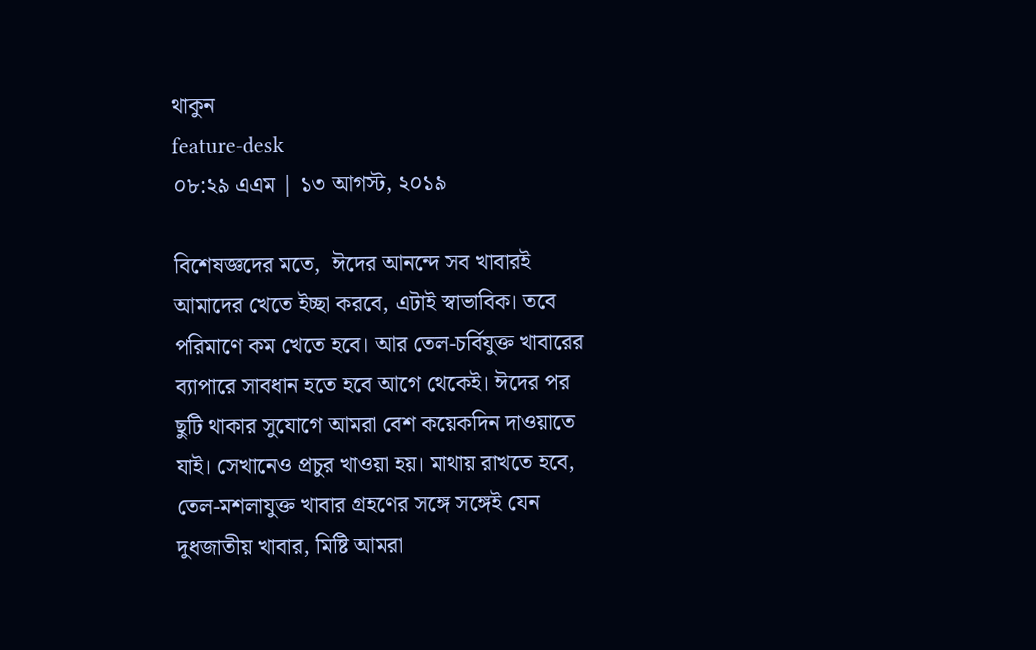থাকুন
feature-desk
০৮:২৯ এএম | ১৩ আগস্ট, ২০১৯

বিশেষজ্ঞদের মতে,  ঈদের আনন্দে সব খাবারই আমাদের খেতে ইচ্ছা করবে, এটাই স্বাভাবিক। তবে পরিমাণে কম খেতে হবে। আর তেল-চর্বিযুক্ত খাবারের ব্যাপারে সাবধান হতে হবে আগে থেকেই। ঈদের পর ছুটি থাকার সুযোগে আমরা বেশ কয়েকদিন দাওয়াতে যাই। সেখানেও প্রচুর খাওয়া হয়। মাথায় রাখতে হবে, তেল-মশলাযুক্ত খাবার গ্রহণের সঙ্গে সঙ্গেই যেন দুধজাতীয় খাবার, মিষ্টি আমরা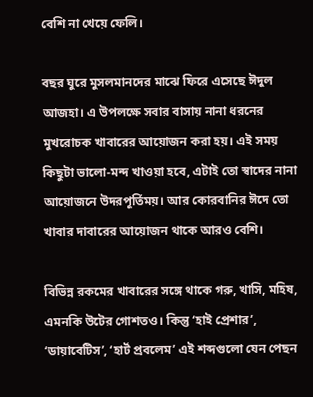বেশি না খেয়ে ফেলি।

বছর ঘুরে মুসলমানদের মাঝে ফিরে এসেছে ঈদুল আজহা। এ উপলক্ষে সবার বাসায় নানা ধরনের মুখরোচক খাবারের আয়োজন করা হয়। এই সময় কিছুটা ভালো-মন্দ খাওয়া হবে, এটাই তো স্বাদের নানা আয়োজনে উদরপূর্তিময়। আর কোরবানির ঈদে তো খাবার দাবারের আয়োজন থাকে আরও বেশি।

বিভিন্ন রকমের খাবারের সঙ্গে থাকে গরু, খাসি, মহিষ, এমনকি উটের গোশতও। কিন্তু ‘হাই প্রেশার’, ‘ডায়াবেটিস’, ‘হার্ট প্রবলেম’ এই শব্দগুলো যেন পেছন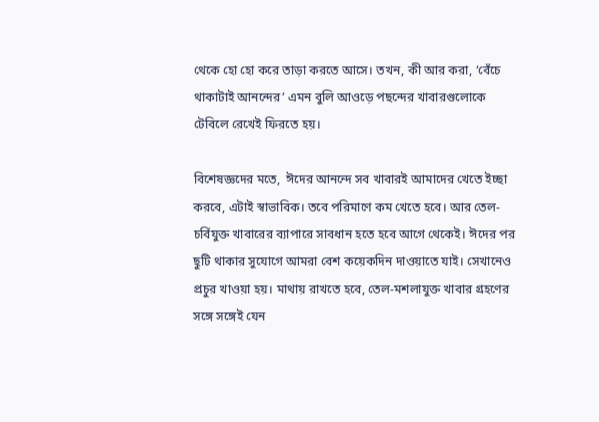থেকে হো হো করে তাড়া করতে আসে। তখন, কী আর করা, ‘বেঁচে থাকাটাই আনন্দের’ এমন বুলি আওড়ে পছন্দের খাবারগুলোকে টেবিলে রেখেই ফিরতে হয়।

বিশেষজ্ঞদের মতে,  ঈদের আনন্দে সব খাবারই আমাদের খেতে ইচ্ছা করবে, এটাই স্বাভাবিক। তবে পরিমাণে কম খেতে হবে। আর তেল-চর্বিযুক্ত খাবারের ব্যাপারে সাবধান হতে হবে আগে থেকেই। ঈদের পর ছুটি থাকার সুযোগে আমরা বেশ কয়েকদিন দাওয়াতে যাই। সেখানেও প্রচুর খাওয়া হয়। মাথায় রাখতে হবে, তেল-মশলাযুক্ত খাবার গ্রহণের সঙ্গে সঙ্গেই যেন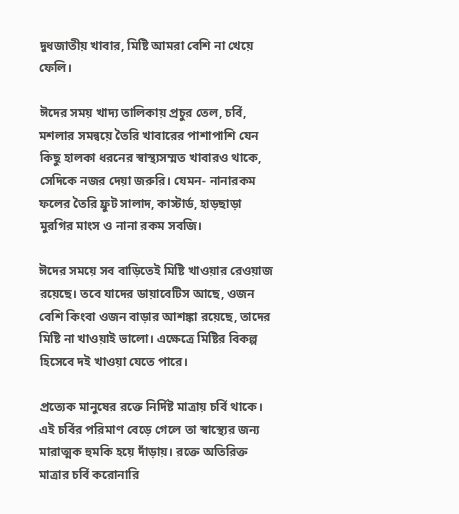দুধজাতীয় খাবার, মিষ্টি আমরা বেশি না খেয়ে ফেলি।

ঈদের সময় খাদ্য তালিকায় প্রচুর তেল, চর্বি, মশলার সমন্বয়ে তৈরি খাবারের পাশাপাশি যেন কিছু হালকা ধরনের স্বাস্থ্যসম্মত খাবারও থাকে, সেদিকে নজর দেয়া জরুরি। যেমন- নানারকম ফলের তৈরি ফ্রুট সালাদ, কাস্টার্ড, হাড়ছাড়া মুরগির মাংস ও নানা রকম সবজি।

ঈদের সময়ে সব বাড়িতেই মিষ্টি খাওয়ার রেওয়াজ রয়েছে। তবে যাদের ডায়াবেটিস আছে, ওজন বেশি কিংবা ওজন বাড়ার আশঙ্কা রয়েছে, তাদের মিষ্টি না খাওয়াই ভালো। এক্ষেত্রে মিষ্টির বিকল্প হিসেবে দই খাওয়া যেতে পারে।

প্রত্যেক মানুষের রক্তে নির্দিষ্ট মাত্রায় চর্বি থাকে। এই চর্বির পরিমাণ বেড়ে গেলে তা স্বাস্থ্যের জন্য মারাত্মক হুমকি হয়ে দাঁড়ায়। রক্তে অতিরিক্ত মাত্রার চর্বি করোনারি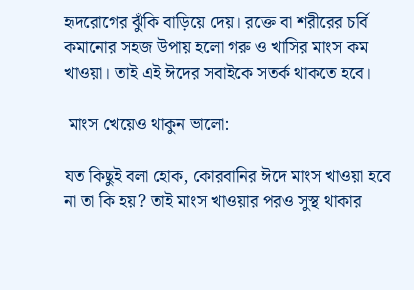হৃদরোগের ঝুঁকি বাড়িয়ে দেয়। রক্তে বা শরীরের চর্বি কমানোর সহজ উপায় হলো গরু ও খাসির মাংস কম খাওয়া। তাই এই ঈদের সবাইকে সতর্ক থাকতে হবে।

 মাংস খেয়েও থাকুন ভালো:

যত কিছুই বলা হোক, কোরবানির ঈদে মাংস খাওয়া হবে না তা কি হয়? তাই মাংস খাওয়ার পরও সুস্থ থাকার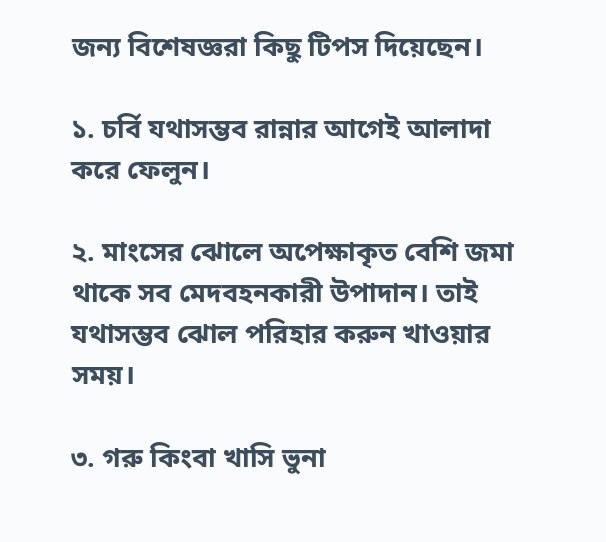জন্য বিশেষজ্ঞরা কিছু টিপস দিয়েছেন।

১. চর্বি যথাসম্ভব রান্নার আগেই আলাদা করে ফেলুন।

২. মাংসের ঝোলে অপেক্ষাকৃত বেশি জমা থাকে সব মেদবহনকারী উপাদান। তাই যথাসম্ভব ঝোল পরিহার করুন খাওয়ার সময়।

৩. গরু কিংবা খাসি ভুনা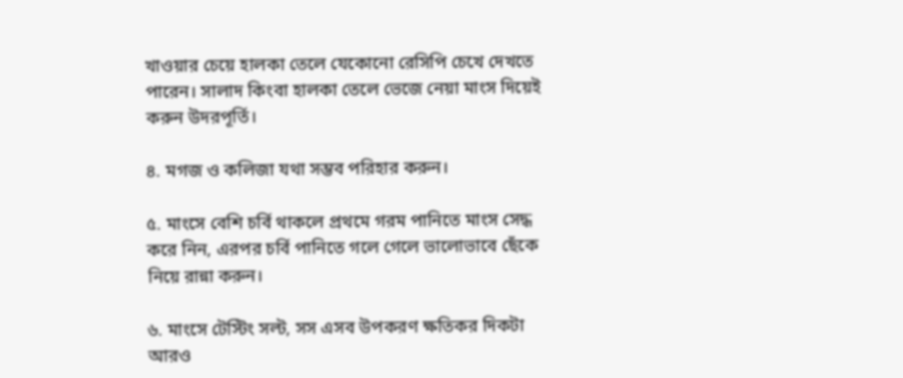খাওয়ার চেয়ে হালকা তেলে যেকোনো রেসিপি চেখে দেখতে পারেন। সালাদ কিংবা হালকা তেলে ভেজে নেয়া মাংস দিয়েই করুন উদরপূর্তি।

৪. মগজ ও কলিজা যথা সম্ভব পরিহার করুন।

৫. মাংসে বেশি চর্বি থাকলে প্রথমে গরম পানিতে মাংস সেদ্ধ করে নিন, এরপর চর্বি পানিতে গলে গেলে ভালোভাবে ছেঁকে নিয়ে রান্না করুন।

৬. মাংসে টেস্টিং সল্ট, সস এসব উপকরণ ক্ষতিকর দিকটা আরও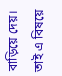বাড়িয়ে দেয়। তাই এ বিষয়ে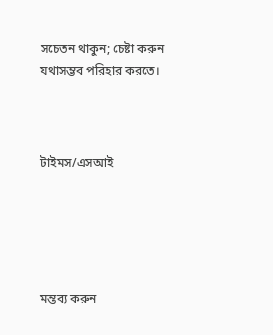সচেতন থাকুন; চেষ্টা করুন যথাসম্ভব পরিহার করতে।



টাইমস/এসআই





মন্তব্য করুন